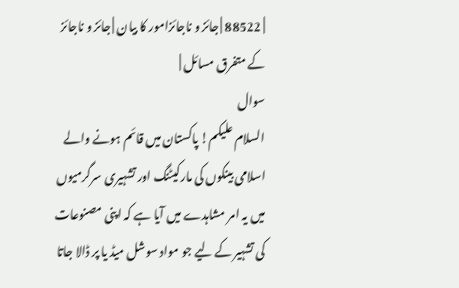| 88522 | جائز و ناجائزامور کا بیان | جائز و ناجائز کے متفرق مسائل |
سوال
السلام علیکم! پاکستان میں قائم ہونے والے اسلامی بینکوں کی مارکیٹنگ اور تشہیری سرگرمیوں میں یہ امر مشاہدے میں آیا ہے کہ اپنی مصنوعات کی تشہیر کے لیے جو مواد سوشل میڈ یا پر ڈالا جاتا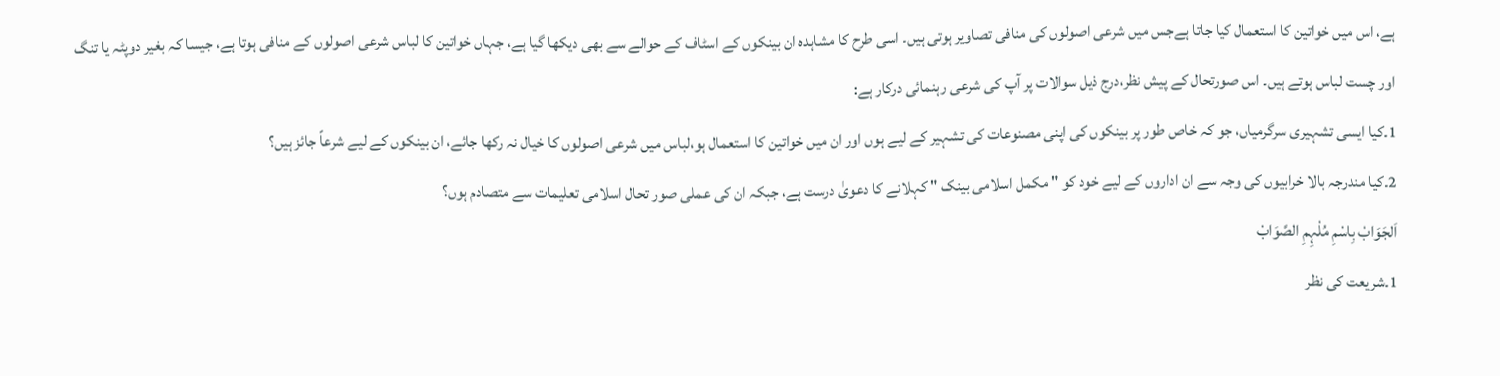ہے، اس میں خواتین کا استعمال کیا جاتا ہےجس میں شرعی اصولوں کی منافی تصاویر ہوتی ہیں۔ اسی طرح کا مشاہدہ ان بینکوں کے اسٹاف کے حوالے سے بھی دیکھا گیا ہے، جہاں خواتین کا لباس شرعی اصولوں کے منافی ہوتا ہے، جیسا کہ بغیر دوپٹہ یا تنگ اور چست لباس ہوتے ہیں۔ اس صورتحال کے پیش نظر،درج ذیل سوالات پر آپ کی شرعی رہنمائی درکار ہے:
1۔کیا ایسی تشہیری سرگرمیاں، جو کہ خاص طور پر بینکوں کی اپنی مصنوعات کی تشہیر کے لیے ہوں اور ان میں خواتین کا استعمال ہو،لباس میں شرعی اصولوں کا خیال نہ رکھا جائے، ان بینکوں کے لیے شرعاً جائز ہیں؟
2۔کیا مندرجہ بالا خرابیوں کی وجہ سے ان اداروں کے لیے خود کو " مکمل اسلامی بینک " کہلانے کا دعویٰ درست ہے، جبکہ ان کی عملی صور تحال اسلامی تعلیمات سے متصادم ہوں؟
اَلجَوَابْ بِاسْمِ مُلْہِمِ الصَّوَابْ
1۔شریعت کی نظر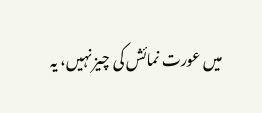میں عورت نمائش کی چیز نہیں، یہ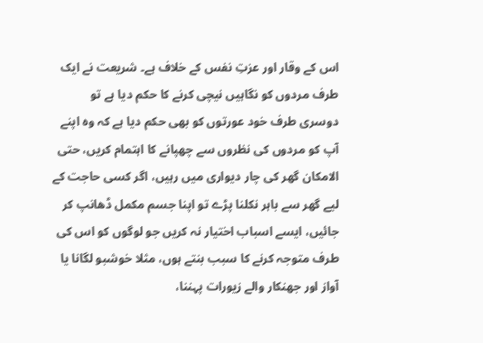اس کے وقار اور عزتِ نفس کے خلاف ہے۔ شریعت نے ایک طرف مردوں کو نگاہیں نیچی کرنے کا حکم دیا ہے تو دوسری طرف خود عورتوں کو بھی حکم دیا ہے کہ وہ اپنے آپ کو مردوں کی نظروں سے چھپانے کا اہتمام کریں، حتی الامکان گھر کی چار دیواری میں رہیں، اگر کسی حاجت کے لیے گھر سے باہر نکلنا پڑے تو اپنا جسم مکمل ڈھانپ کر جائیں، ایسے اسباب اختیار نہ کریں جو لوگوں کو اس کی طرف متوجہ کرنے کا سبب بنتے ہوں، مثلا خوشبو لگانا یا آواز اور جھنکار والے زیورات پہننا،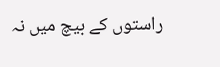راستوں کے بیچ میں نہ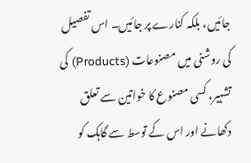جائیں، بلکہ کنارے پر جائیں۔ اس تفصیل کی روشنی میں مصنوعات (Products) کی تشہیر، کسی مصنوع کا خواتین سے تعلق دکھانے اور اس کے توسط سے گاہک کو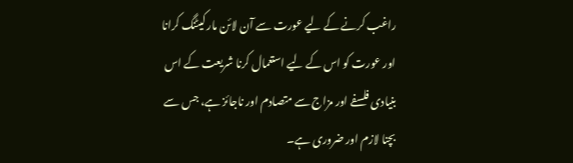راغب کرنے کے لیے عورت سے آن لائن مارکیٹنگ کرانا اور عورت کو اس کے لیے استعمال کرنا شریعت کے اس بنیادی فلسفے اور مزاج سے متصادم اور ناجائز ہے، جس سے بچنا لازم اور ضروری ہے۔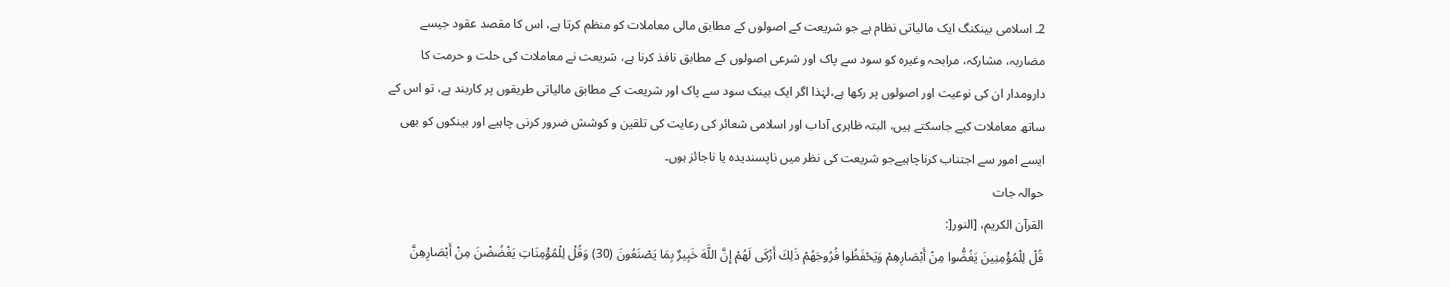2۔ اسلامی بینکنگ ایک مالیاتی نظام ہے جو شریعت کے اصولوں کے مطابق مالی معاملات کو منظم کرتا ہے، اس کا مقصد عقود جیسے مضاربہ، مشارکہ، مرابحہ وغیرہ کو سود سے پاک اور شرعی اصولوں کے مطابق نافذ کرنا ہے، شریعت نے معاملات کی حلت و حرمت کا دارومدار ان کی نوعیت اور اصولوں پر رکھا ہے،لہٰذا اگر ایک بینک سود سے پاک اور شریعت کے مطابق مالیاتی طریقوں پر کاربند ہے، تو اس کے ساتھ معاملات کیے جاسکتے ہیں، البتہ ظاہری آداب اور اسلامی شعائر کی رعایت کی تلقین و کوشش ضرور کرنی چاہیے اور بینکوں کو بھی ایسے امور سے اجتناب کرناچاہیےجو شریعت کی نظر میں ناپسندیدہ یا ناجائز ہوں۔
حوالہ جات
القرآن الکریم، [النور[:
قُلْ لِلْمُؤْمِنِينَ يَغُضُّوا مِنْ أَبْصَارِهِمْ وَيَحْفَظُوا فُرُوجَهُمْ ذَلِكَ أَزْكَى لَهُمْ إِنَّ اللَّهَ خَبِيرٌ بِمَا يَصْنَعُونَ (30) وَقُلْ لِلْمُؤْمِنَاتِ يَغْضُضْنَ مِنْ أَبْصَارِهِنَّ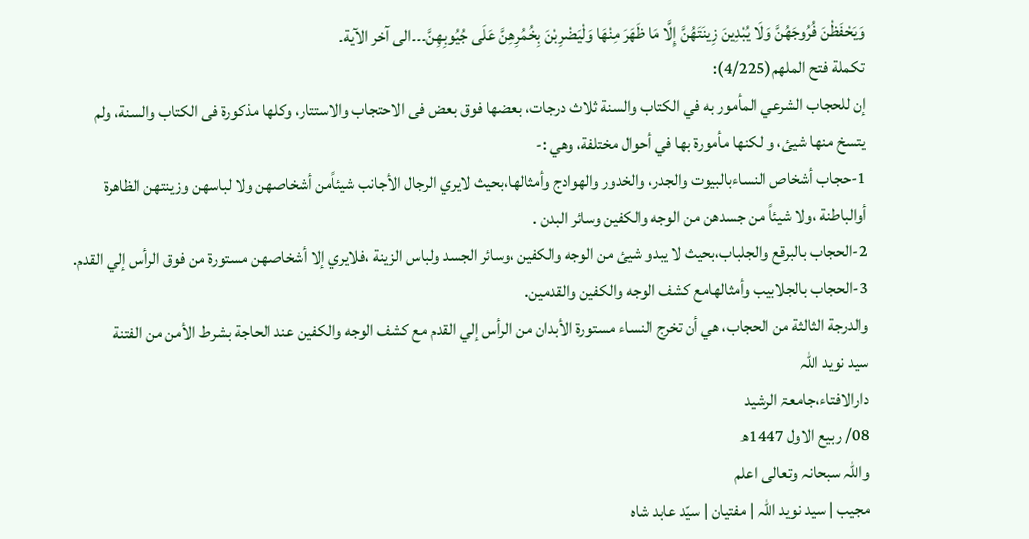وَيَحْفَظْنَ فُرُوجَهُنَّ وَلَا يُبْدِينَ زِينَتَهُنَّ إِلَّا مَا ظَهَرَ مِنْهَا وَلْيَضْرِبْنَ بِخُمُرِهِنَّ عَلَى جُيُوبِهِنَّ۔۔۔الی آخر الآیة۔
تكملة فتح الملهم(4/225):
إن للحجاب الشرعي المأمور به في الكتاب والسنة ثلاث درجات، بعضها فوق بعض فی الاحتجاب والاستتار، وکلها مذکورة فی الکتاب والسنة، ولم يتسخ منها شيئ، و لكنها مأمورة بها في أحوال مختلفة، وهي :-
1-حجاب أشخاص النساءبالبيوت والجدر، والخدور والهوادج وأمثالها،بحيث لايري الرجال الأجانب شيئاًمن أشخاصهن ولا لباسهن وزينتهن الظاهرة أوالباطنة ،ولا شيئاً من جسدهن من الوجه والكفين وسائر البدن .
2-الحجاب بالبرقع والجلباب،بحيث لا يبدو شيئ من الوجه والكفين ،وسائر الجسد ولباس الزينة ،فلايري إلا أشخاصهن مستورة من فوق الرأس إلي القدم.
3-الحجاب بالجلابيب وأمثالهامع كشف الوجه والكفين والقدمين.
والدرجة الثالثة من الحجاب، هي أن تخرج النساء مستورة الأبدان من الرأس إلي القدم مع كشف الوجه والكفين عند الحاجة بشرط الأمن من الفتنة
سید نوید اللہ
دارالافتاء،جامعۃ الرشید
08/ ربیع الاول 1447ھ
واللہ سبحانہ وتعالی اعلم
مجیب | سید نوید اللہ | مفتیان | سیّد عابد شاہ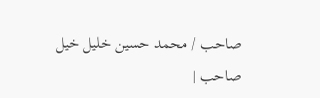صاحب / محمد حسین خلیل خیل صاحب |